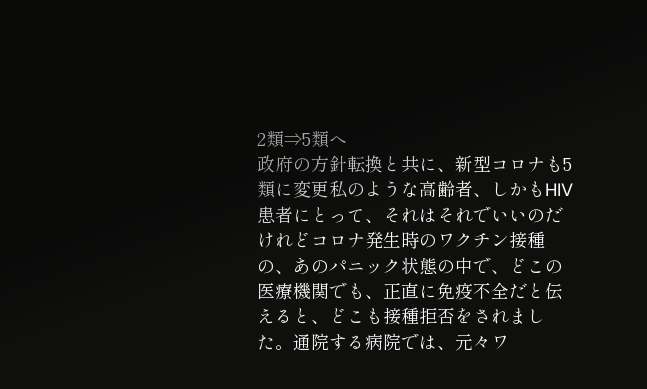2類⇒5類へ
政府の方針転換と共に、新型コロナも5類に変更私のような高齢者、しかもHIV患者にとって、それはそれでいいのだけれどコロナ発生時のワクチン接種の、あのパニック状態の中で、どこの医療機関でも、正直に免疫不全だと伝えると、どこも接種拒否をされました。通院する病院では、元々ワ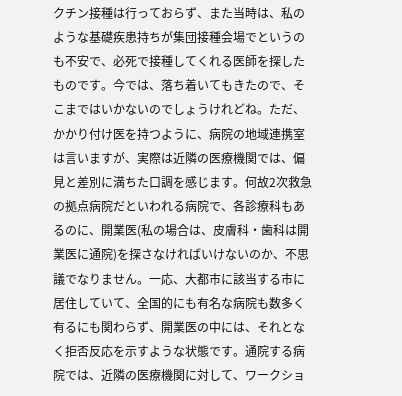クチン接種は行っておらず、また当時は、私のような基礎疾患持ちが集団接種会場でというのも不安で、必死で接種してくれる医師を探したものです。今では、落ち着いてもきたので、そこまではいかないのでしょうけれどね。ただ、かかり付け医を持つように、病院の地域連携室は言いますが、実際は近隣の医療機関では、偏見と差別に満ちた口調を感じます。何故2次救急の拠点病院だといわれる病院で、各診療科もあるのに、開業医(私の場合は、皮膚科・歯科は開業医に通院)を探さなければいけないのか、不思議でなりません。一応、大都市に該当する市に居住していて、全国的にも有名な病院も数多く有るにも関わらず、開業医の中には、それとなく拒否反応を示すような状態です。通院する病院では、近隣の医療機関に対して、ワークショ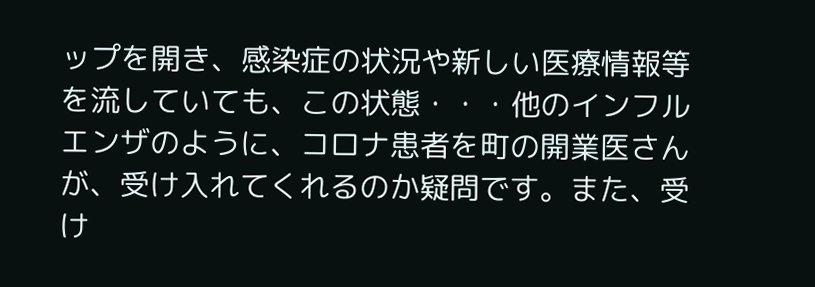ップを開き、感染症の状況や新しい医療情報等を流していても、この状態・・・他のインフルエンザのように、コロナ患者を町の開業医さんが、受け入れてくれるのか疑問です。また、受け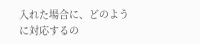入れた場合に、どのように対応するの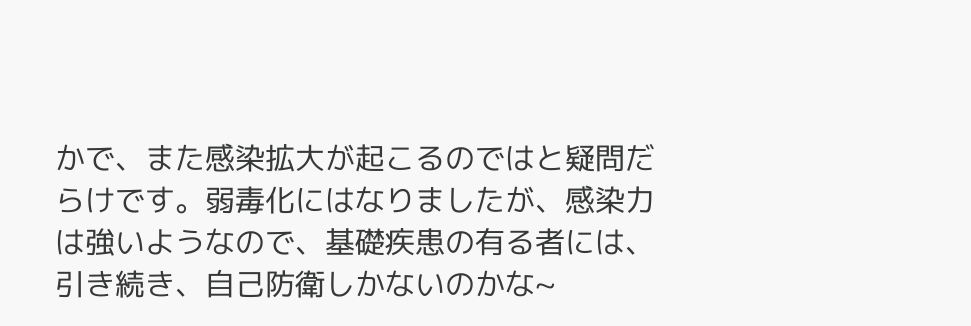かで、また感染拡大が起こるのではと疑問だらけです。弱毒化にはなりましたが、感染力は強いようなので、基礎疾患の有る者には、引き続き、自己防衛しかないのかな~